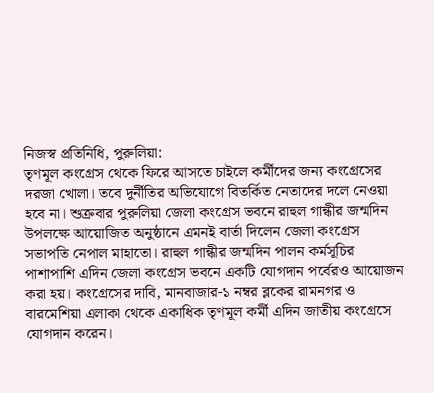নিজস্ব প্রতিনিধি, পুরুলিয়া:
তৃণমূল কংগ্রেস থেকে ফিরে আসতে চাইলে কর্মীদের জন্য কংগ্রেসের দরজা খোলা। তবে দুর্নীতির অভিযোগে বিতর্কিত নেতাদের দলে নেওয়া হবে না। শুক্রবার পুরুলিয়া জেলা কংগ্রেস ভবনে রাহুল গান্ধীর জন্মদিন উপলক্ষে আয়োজিত অনুষ্ঠানে এমনই বার্তা দিলেন জেলা কংগ্রেস সভাপতি নেপাল মাহাতো। রাহুল গান্ধীর জন্মদিন পালন কর্মসূচির পাশাপাশি এদিন জেলা কংগ্রেস ভবনে একটি যোগদান পর্বেরও আয়োজন করা হয়। কংগ্রেসের দাবি, মানবাজার-১ নম্বর ব্লকের রামনগর ও বারমেশিয়া এলাকা থেকে একাধিক তৃণমূল কর্মী এদিন জাতীয় কংগ্রেসে যোগদান করেন।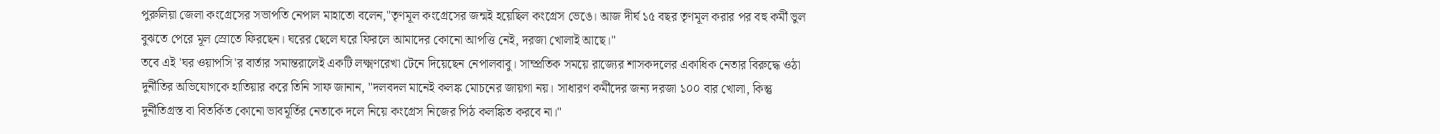পুরুলিয়া জেলা কংগ্রেসের সভাপতি নেপাল মাহাতো বলেন,"তৃণমূল কংগ্রেসের জন্মই হয়েছিল কংগ্রেস ভেঙে। আজ দীর্ঘ ১৫ বছর তৃণমূল করার পর বহু কর্মী ভুল বুঝতে পেরে মূল স্রোতে ফিরছেন। ঘরের ছেলে ঘরে ফিরলে আমাদের কোনো আপত্তি নেই, দরজা খোলাই আছে।"
তবে এই 'ঘর ওয়াপসি'র বার্তার সমান্তরালেই একটি লক্ষ্মণরেখা টেনে দিয়েছেন নেপালবাবু। সাম্প্রতিক সময়ে রাজ্যের শাসকদলের একাধিক নেতার বিরুদ্ধে ওঠা দুর্নীতির অভিযোগকে হাতিয়ার করে তিনি সাফ জানান, "দলবদল মানেই কলঙ্ক মোচনের জায়গা নয়। সাধারণ কর্মীদের জন্য দরজা ১০০ বার খোলা, কিন্তু দুর্নীতিগ্রস্ত বা বিতর্কিত কোনো ভাবমূর্তির নেতাকে দলে নিয়ে কংগ্রেস নিজের পিঠ কলঙ্কিত করবে না।"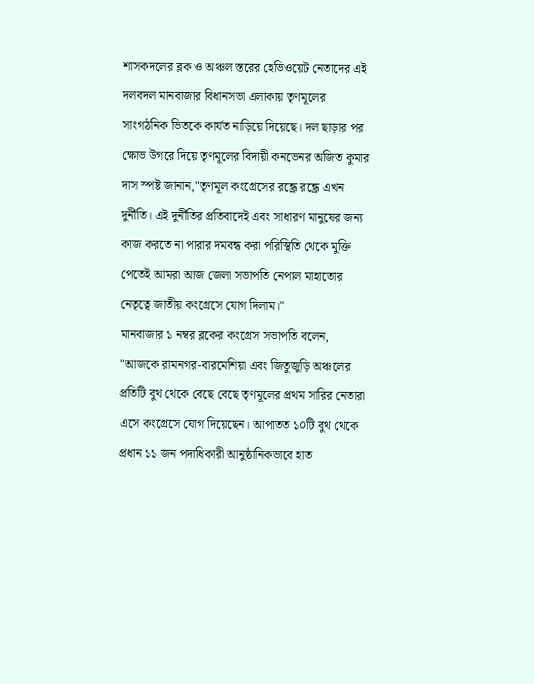শাসকদলের ব্লক ও অঞ্চল স্তরের হেভিওয়েট নেতাদের এই দলবদল মানবাজার বিধানসভা এলাকায় তৃণমূলের সাংগঠনিক ভিতকে কার্যত নাড়িয়ে দিয়েছে। দল ছাড়ার পর ক্ষোভ উগরে দিয়ে তৃণমূলের বিদায়ী কনভেনর অজিত কুমার দাস স্পষ্ট জানান,"তৃণমূল কংগ্রেসের রন্ধ্রে রন্ধ্রে এখন দুর্নীতি। এই দুর্নীতির প্রতিবাদেই এবং সাধারণ মানুষের জন্য কাজ করতে না পারার দমবন্ধ করা পরিস্থিতি থেকে মুক্তি পেতেই আমরা আজ জেলা সভাপতি নেপাল মাহাতোর নেতৃত্বে জাতীয় কংগ্রেসে যোগ দিলাম।"
মানবাজার ১ নম্বর ব্লকের কংগ্রেস সভাপতি বলেন, "আজকে রামনগর-বারমেশিয়া এবং জিতুজুড়ি অঞ্চলের প্রতিটি বুথ থেকে বেছে বেছে তৃণমূলের প্রথম সারির নেতারা এসে কংগ্রেসে যোগ দিয়েছেন। আপাতত ১০টি বুথ থেকে প্রধান ১১ জন পদাধিকারী আনুষ্ঠানিকভাবে হাত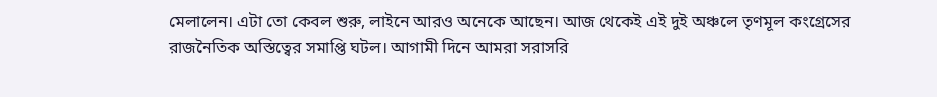মেলালেন। এটা তো কেবল শুরু, লাইনে আরও অনেকে আছেন। আজ থেকেই এই দুই অঞ্চলে তৃণমূল কংগ্রেসের রাজনৈতিক অস্তিত্বের সমাপ্তি ঘটল। আগামী দিনে আমরা সরাসরি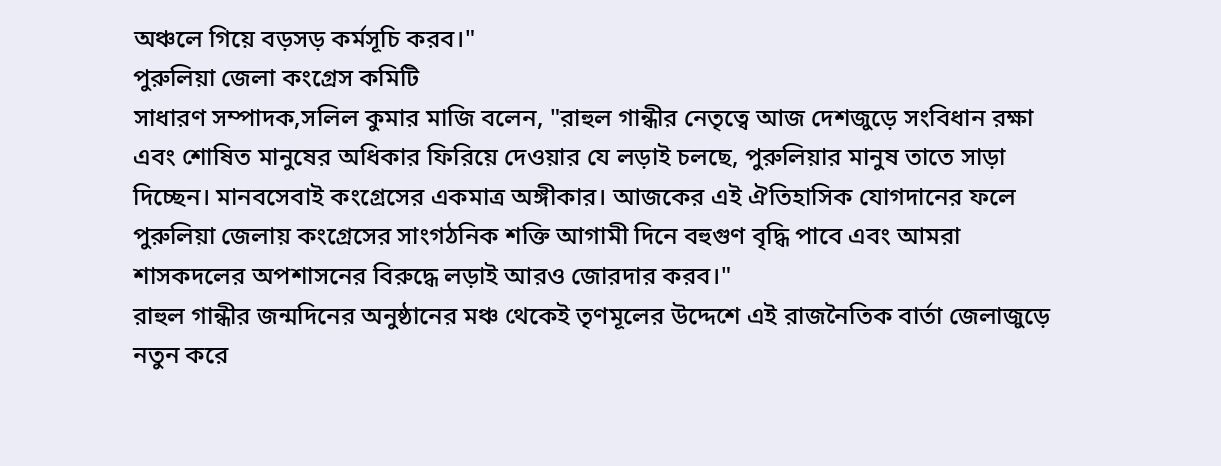অঞ্চলে গিয়ে বড়সড় কর্মসূচি করব।"
পুরুলিয়া জেলা কংগ্রেস কমিটি
সাধারণ সম্পাদক,সলিল কুমার মাজি বলেন, "রাহুল গান্ধীর নেতৃত্বে আজ দেশজুড়ে সংবিধান রক্ষা এবং শোষিত মানুষের অধিকার ফিরিয়ে দেওয়ার যে লড়াই চলছে, পুরুলিয়ার মানুষ তাতে সাড়া দিচ্ছেন। মানবসেবাই কংগ্রেসের একমাত্র অঙ্গীকার। আজকের এই ঐতিহাসিক যোগদানের ফলে পুরুলিয়া জেলায় কংগ্রেসের সাংগঠনিক শক্তি আগামী দিনে বহুগুণ বৃদ্ধি পাবে এবং আমরা শাসকদলের অপশাসনের বিরুদ্ধে লড়াই আরও জোরদার করব।"
রাহুল গান্ধীর জন্মদিনের অনুষ্ঠানের মঞ্চ থেকেই তৃণমূলের উদ্দেশে এই রাজনৈতিক বার্তা জেলাজুড়ে নতুন করে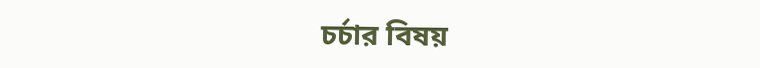চর্চার বিষয়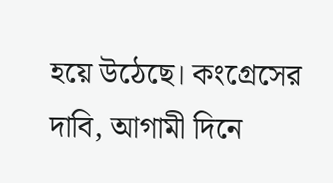হয়ে উঠেছে। কংগ্রেসের দাবি, আগামী দিনে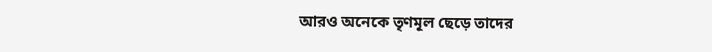আরও অনেকে তৃণমূল ছেড়ে তাদের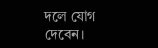দলে যোগ দেবেন।